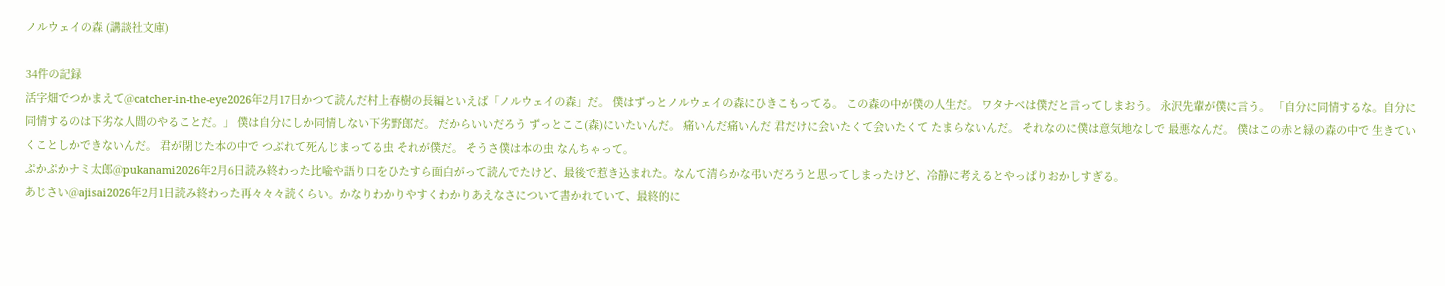ノルウェイの森 (講談社文庫)

34件の記録
活字畑でつかまえて@catcher-in-the-eye2026年2月17日かつて読んだ村上春樹の長編といえば「ノルウェイの森」だ。 僕はずっとノルウェイの森にひきこもってる。 この森の中が僕の人生だ。 ワタナベは僕だと言ってしまおう。 永沢先輩が僕に言う。 「自分に同情するな。自分に同情するのは下劣な人間のやることだ。」 僕は自分にしか同情しない下劣野郎だ。 だからいいだろう ずっとここ(森)にいたいんだ。 痛いんだ痛いんだ 君だけに会いたくて会いたくて たまらないんだ。 それなのに僕は意気地なしで 最悪なんだ。 僕はこの赤と緑の森の中で 生きていくことしかできないんだ。 君が閉じた本の中で つぶれて死んじまってる虫 それが僕だ。 そうさ僕は本の虫 なんちゃって。
ぷかぷかナミ太郎@pukanami2026年2月6日読み終わった比喩や語り口をひたすら面白がって読んでたけど、最後で惹き込まれた。なんて清らかな弔いだろうと思ってしまったけど、冷静に考えるとやっぱりおかしすぎる。
あじさい@ajisai2026年2月1日読み終わった再々々々読くらい。かなりわかりやすくわかりあえなさについて書かれていて、最終的に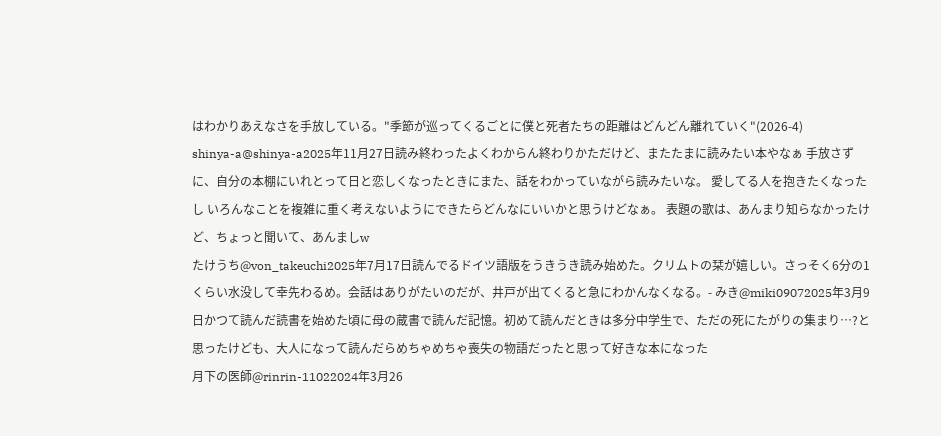はわかりあえなさを手放している。"季節が巡ってくるごとに僕と死者たちの距離はどんどん離れていく"(2026-4)
shinya-a@shinya-a2025年11月27日読み終わったよくわからん終わりかただけど、またたまに読みたい本やなぁ 手放さずに、自分の本棚にいれとって日と恋しくなったときにまた、話をわかっていながら読みたいな。 愛してる人を抱きたくなったし いろんなことを複雑に重く考えないようにできたらどんなにいいかと思うけどなぁ。 表題の歌は、あんまり知らなかったけど、ちょっと聞いて、あんましw
たけうち@von_takeuchi2025年7月17日読んでるドイツ語版をうきうき読み始めた。クリムトの栞が嬉しい。さっそく6分の1くらい水没して幸先わるめ。会話はありがたいのだが、井戸が出てくると急にわかんなくなる。- みき@miki09072025年3月9日かつて読んだ読書を始めた頃に母の蔵書で読んだ記憶。初めて読んだときは多分中学生で、ただの死にたがりの集まり…?と思ったけども、大人になって読んだらめちゃめちゃ喪失の物語だったと思って好きな本になった
月下の医師@rinrin-11022024年3月26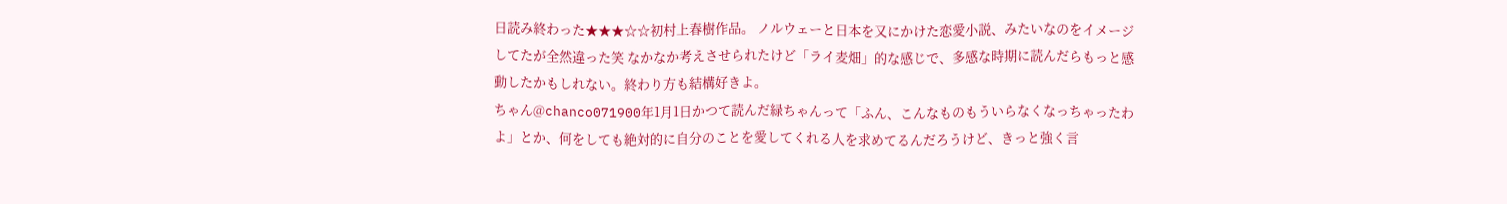日読み終わった★★★☆☆初村上春樹作品。 ノルウェーと日本を又にかけた恋愛小説、みたいなのをイメージしてたが全然違った笑 なかなか考えさせられたけど「ライ麦畑」的な感じで、多感な時期に読んだらもっと感動したかもしれない。終わり方も結構好きよ。
ちゃん@chanco071900年1月1日かつて読んだ緑ちゃんって「ふん、こんなものもういらなくなっちゃったわよ」とか、何をしても絶対的に自分のことを愛してくれる人を求めてるんだろうけど、きっと強く言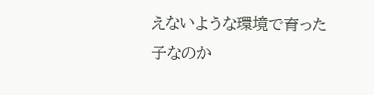えないような環境で育った子なのか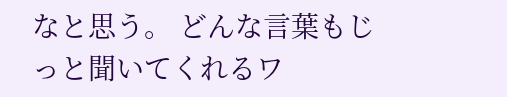なと思う。 どんな言葉もじっと聞いてくれるワ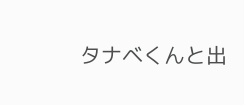タナベくんと出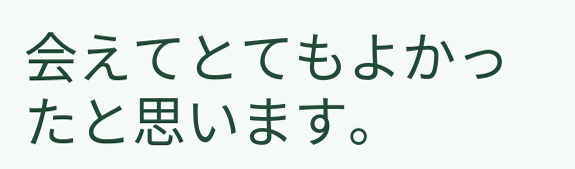会えてとてもよかったと思います。